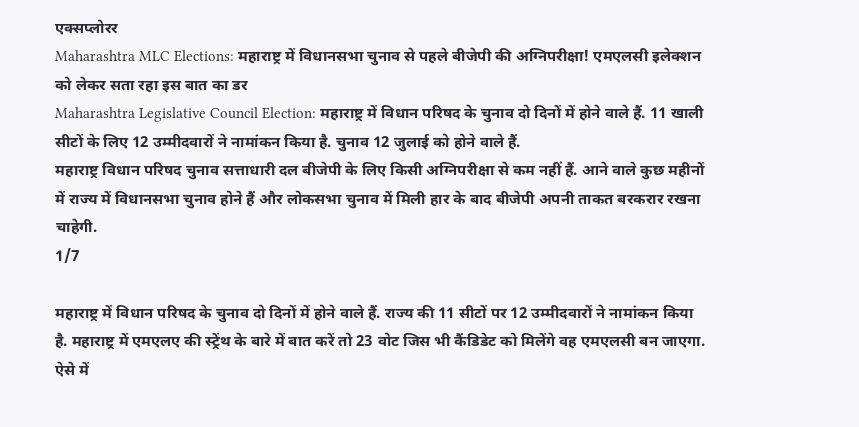एक्सप्लोरर
Maharashtra MLC Elections: महाराष्ट्र में विधानसभा चुनाव से पहले बीजेपी की अग्निपरीक्षा! एमएलसी इलेक्शन को लेकर सता रहा इस बात का डर
Maharashtra Legislative Council Election: महाराष्ट्र में विधान परिषद के चुनाव दो दिनों में होने वाले हैं. 11 खाली सीटों के लिए 12 उम्मीदवारों ने नामांकन किया है. चुनाव 12 जुलाई को होने वाले हैं.
महाराष्ट्र विधान परिषद चुनाव सत्ताधारी दल बीजेपी के लिए किसी अग्निपरीक्षा से कम नहीं हैं. आने वाले कुछ महीनों में राज्य में विधानसभा चुनाव होने हैं और लोकसभा चुनाव में मिली हार के बाद बीजेपी अपनी ताकत बरकरार रखना चाहेगी.
1/7

महाराष्ट्र में विधान परिषद के चुनाव दो दिनों में होने वाले हैं. राज्य की 11 सीटों पर 12 उम्मीदवारों ने नामांकन किया है. महाराष्ट्र में एमएलए की स्ट्रेंथ के बारे में बात करें तो 23 वोट जिस भी कैंडिडेट को मिलेंगे वह एमएलसी बन जाएगा. ऐसे में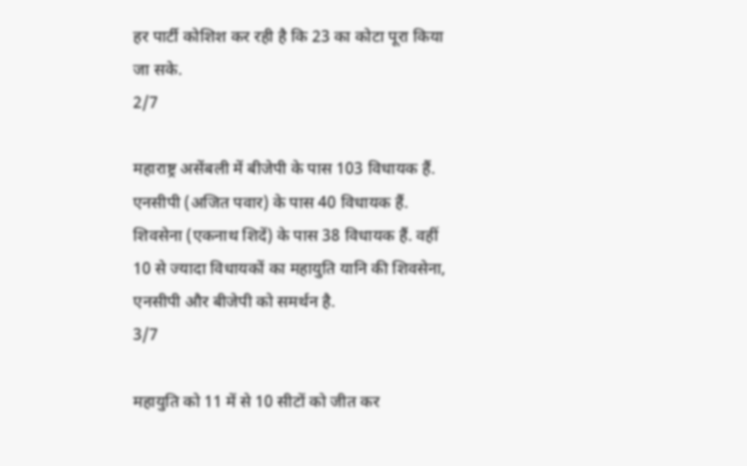हर पार्टी कोशिश कर रही है कि 23 का कोटा पूरा किया जा सके.
2/7

महाराष्ट्र असेंबली में बीजेपी के पास 103 विधायक हैं. एनसीपी (अजित पवार) के पास 40 विधायक हैं. शिवसेना (एकनाथ शिदें) के पास 38 विधायक हैं. वहीं 10 से ज्यादा विधायकों का महायुति यानि की शिवसेना, एनसीपी और बीजेपी को समर्थन है.
3/7

महायुति को 11 में से 10 सीटों को जीत कर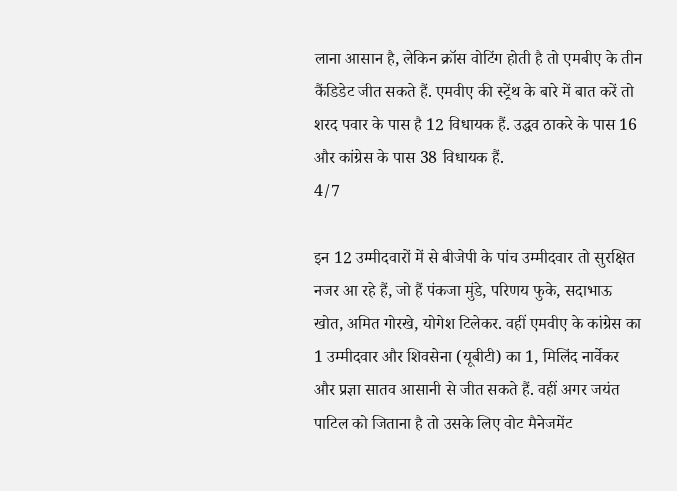लाना आसान है, लेकिन क्रॉस वोटिंग होती है तो एमबीए के तीन कैंडिडेट जीत सकते हैं. एमवीए की स्ट्रेंथ के बारे में बात करें तो शरद पवार के पास है 12 विधायक हैं. उद्धव ठाकरे के पास 16 और कांग्रेस के पास 38 विधायक हैं.
4/7

इन 12 उम्मीदवारों में से बीजेपी के पांच उम्मीदवार तो सुरक्षित नजर आ रहे हैं, जो हैं पंकजा मुंडे, परिणय फुके, सदाभाऊ खोत, अमित गोरखे, योगेश टिलेकर. वहीं एमवीए के कांग्रेस का 1 उम्मीदवार और शिवसेना (यूबीटी) का 1, मिलिंद नार्वेकर और प्रज्ञा सातव आसानी से जीत सकते हैं. वहीं अगर जयंत पाटिल को जिताना है तो उसके लिए वोट मैनेजमेंट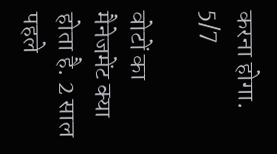करना होगा.
5/7

वोटों का मैनेजमेंट क्या होता है. 2 साल पहले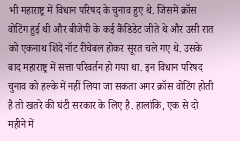भी महाराष्ट्र में विधान परिषद के चुनाव हुए थे. जिसमें क्रॉस वोटिंग हुई थी और बीजेपी के कई कैंडिडेट जीते थे और उसी रात को एकनाथ शिंदे नॉट रीचेबल होकर सूरत चले गए थे. उसके बाद महाराष्ट्र में सत्ता परिवर्तन हो गया था. इन विधान परिषद चुनाव को हल्के में नहीं लिया जा सकता अगर क्रॉस वोटिंग होती है तो खतरे की घंटी सरकार के लिए है. हालांकि, एक से दो महीने में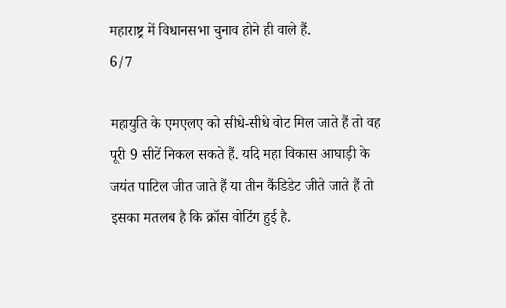महाराष्ट्र में विधानसभा चुनाव होने ही वाले हैं.
6/7

महायुति के एमएलए को सीधे-सीधे वोट मिल जाते हैं तो वह पूरी 9 सीटें निकल सकते हैं. यदि महा विकास आघाड़ी के जयंत पाटिल जीत जाते हैं या तीन कैंडिडेट जीते जाते हैं तो इसका मतलब है कि क्रॉस वोटिंग हुई है.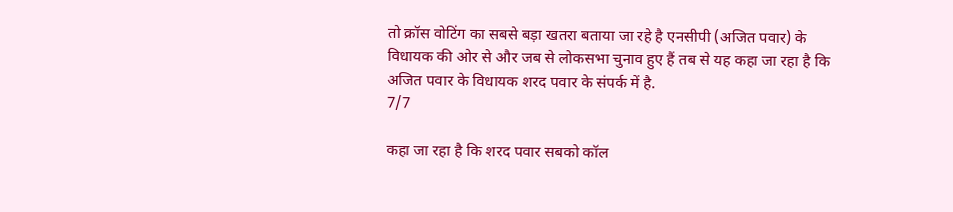तो क्रॉस वोटिंग का सबसे बड़ा खतरा बताया जा रहे है एनसीपी (अजित पवार) के विधायक की ओर से और जब से लोकसभा चुनाव हुए हैं तब से यह कहा जा रहा है कि अजित पवार के विधायक शरद पवार के संपर्क में है.
7/7

कहा जा रहा है कि शरद पवार सबको कॉल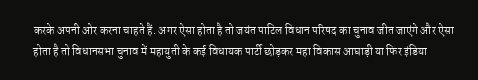करके अपनी ओर करना चाहते हैं. अगर ऐसा होता है तो जयंत पाटिल विधान परिषद का चुनाव जीत जाएंगे और ऐसा होता है तो विधानसभा चुनाव में महायुती के कई विधायक पार्टी छोड़कर महा विकास आघाड़ी या फिर इंडिया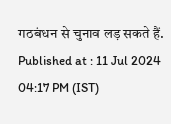गठबंधन से चुनाव लड़ सकते हैं.
Published at : 11 Jul 2024 04:17 PM (IST)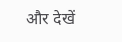और देखें